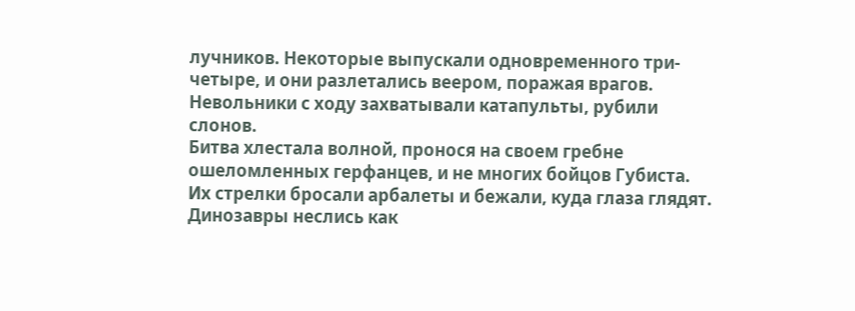лучников. Некоторые выпускали одновременного три-четыре, и они разлетались веером, поражая врагов. Невольники с ходу захватывали катапульты, рубили слонов.
Битва хлестала волной, пронося на своем гребне ошеломленных герфанцев, и не многих бойцов Губиста. Их стрелки бросали арбалеты и бежали, куда глаза глядят. Динозавры неслись как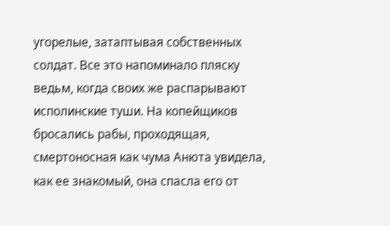угорелые, затаптывая собственных солдат. Все это напоминало пляску ведьм, когда своих же распарывают исполинские туши. На копейщиков бросались рабы, проходящая, смертоносная как чума Анюта увидела, как ее знакомый, она спасла его от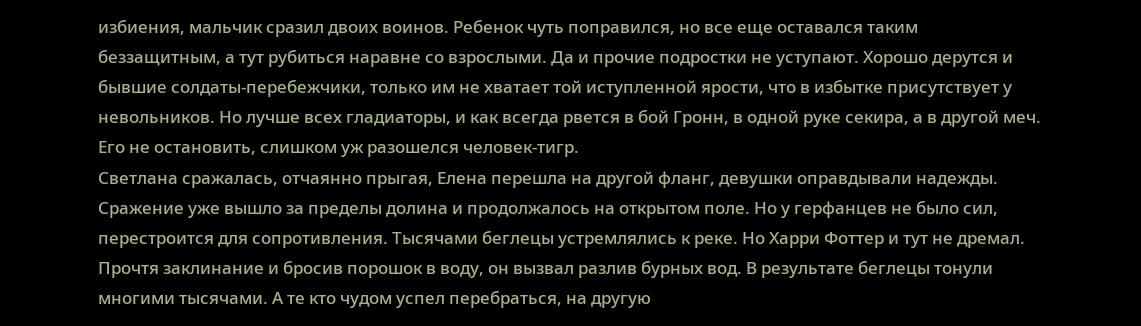избиения, мальчик сразил двоих воинов. Ребенок чуть поправился, но все еще оставался таким беззащитным, а тут рубиться наравне со взрослыми. Да и прочие подростки не уступают. Хорошо дерутся и бывшие солдаты-перебежчики, только им не хватает той иступленной ярости, что в избытке присутствует у невольников. Но лучше всех гладиаторы, и как всегда рвется в бой Гронн, в одной руке секира, а в другой меч. Его не остановить, слишком уж разошелся человек-тигр.
Светлана сражалась, отчаянно прыгая, Елена перешла на другой фланг, девушки оправдывали надежды.
Сражение уже вышло за пределы долина и продолжалось на открытом поле. Но у герфанцев не было сил, перестроится для сопротивления. Тысячами беглецы устремлялись к реке. Но Харри Фоттер и тут не дремал. Прочтя заклинание и бросив порошок в воду, он вызвал разлив бурных вод. В результате беглецы тонули многими тысячами. А те кто чудом успел перебраться, на другую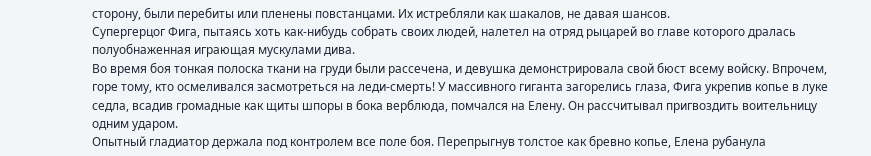сторону, были перебиты или пленены повстанцами. Их истребляли как шакалов, не давая шансов.
Супергерцог Фига, пытаясь хоть как-нибудь собрать своих людей, налетел на отряд рыцарей во главе которого дралась полуобнаженная играющая мускулами дива.
Во время боя тонкая полоска ткани на груди были рассечена, и девушка демонстрировала свой бюст всему войску. Впрочем, горе тому, кто осмеливался засмотреться на леди-смерть! У массивного гиганта загорелись глаза, Фига укрепив копье в луке седла, всадив громадные как щиты шпоры в бока верблюда, помчался на Елену. Он рассчитывал пригвоздить воительницу одним ударом.
Опытный гладиатор держала под контролем все поле боя. Перепрыгнув толстое как бревно копье, Елена рубанула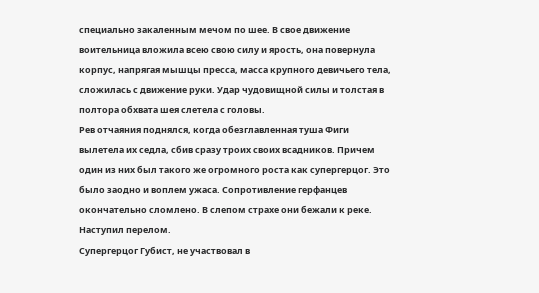специально закаленным мечом по шее. В свое движение воительница вложила всею свою силу и ярость, она повернула корпус, напрягая мышцы пресса, масса крупного девичьего тела, сложилась с движение руки. Удар чудовищной силы и толстая в полтора обхвата шея слетела с головы.
Рев отчаяния поднялся, когда обезглавленная туша Фиги вылетела их седла, сбив сразу троих своих всадников. Причем один из них был такого же огромного роста как супергерцог. Это было заодно и воплем ужаса. Сопротивление герфанцев окончательно сломлено. В слепом страхе они бежали к реке. Наступил перелом.
Супергерцог Губист, не участвовал в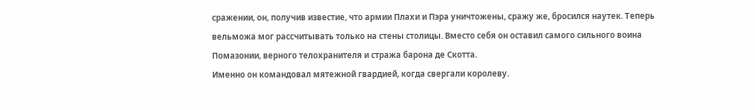сражении, он, получив известие, что армии Плахи и Пэра уничтожены, сражу же, бросился наутек. Теперь вельможа мог рассчитывать только на стены столицы. Вместо себя он оставил самого сильного воина Помазонии, верного телохранителя и стража барона де Скотта.
Именно он командовал мятежной гвардией, когда свергали королеву.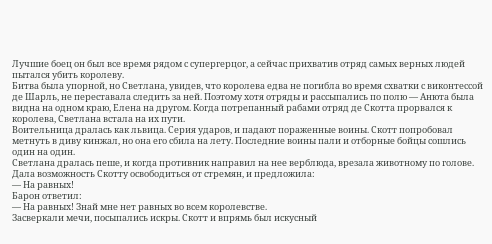Лучшие боец он был все время рядом с супергерцог, а сейчас прихватив отряд самых верных людей пытался убить королеву.
Битва была упорной, но Светлана, увидев, что королева едва не погибла во время схватки с виконтессой де Шарль, не переставала следить за ней. Поэтому хотя отряды и рассыпались по полю — Анюта была видна на одном краю, Елена на другом. Когда потрепанный рабами отряд де Скотта прорвался к королева, Светлана встала на их пути.
Воительница дралась как львица. Серия ударов, и падают пораженные воины. Скотт попробовал метнуть в диву кинжал, но она его сбила на лету. Последние воины пали и отборные бойцы сошлись один на один.
Светлана дралась пеше, и когда противник направил на нее верблюда, врезала животному по голове. Дала возможность Скотту освободиться от стремян, и предложила:
— На равных!
Барон ответил:
— На равных! Знай мне нет равных во всем королевстве.
Засверкали мечи, посыпались искры. Скотт и впрямь был искусный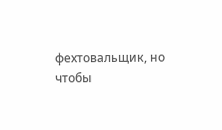фехтовальщик, но чтобы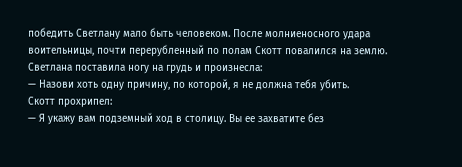победить Светлану мало быть человеком. После молниеносного удара воительницы, почти перерубленный по полам Скотт повалился на землю.
Светлана поставила ногу на грудь и произнесла:
— Назови хоть одну причину, по которой, я не должна тебя убить.
Скотт прохрипел:
— Я укажу вам подземный ход в столицу. Вы ее захватите без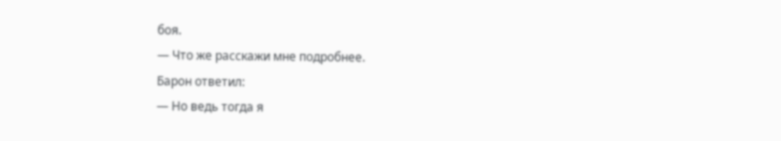боя.
— Что же расскажи мне подробнее.
Барон ответил:
— Но ведь тогда я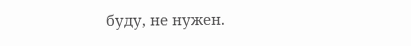буду, не нужен.